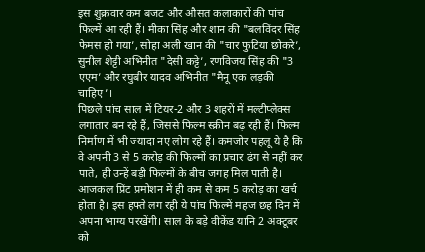इस शुक्रवार कम बजट और औसत कलाकारों की पांच फिल्में आ रही हैं। मीका सिंह और शान की "बलविंदर सिंह फेमस हो गया’, सोहा अली खान की "चार फुटिया छोकरे’, सुनील शेट्टी अभिनीत "देसी कट्टे’, रणविजय सिंह की "3 एएम’ और रघुबीर यादव अभिनीत "मैनू एक लड़की चाहिए’।
पिछले पांच साल में टियर-2 और 3 शहरों में मल्टीप्लेक्स लगातार बन रहे हैं, जिससे फिल्म स्क्रीन बढ़ रही हैं। फिल्म निर्माण में भी ज्यादा नए लोग रहे हैं। कमजोर पहलू ये है कि वे अपनी 3 से 5 करोड़ की फिल्मों का प्रचार ढंग से नहीं कर पाते, ही उन्हें बड़ी फिल्मों के बीच जगह मिल पाती है।
आजकल प्रिंट प्रमोशन में ही कम से कम 5 करोड़ का खर्च होता है। इस हफ्ते लग रही ये पांच फिल्में महज छह दिन में अपना भाग्य परखेंगी। साल के बड़े वीकेंड यानि 2 अक्टूबर को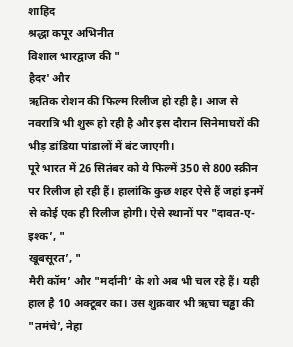शाहिद
श्रद्धा कपूर अभिनीत
विशाल भारद्वाज की "
हैदर' और
ऋतिक रोशन की फिल्म रिलीज हो रही है। आज से नवरात्रि भी शुरू हो रही है और इस दौरान सिनेमाघरों की भीड़ डांडिया पांडालों में बंट जाएगी।
पूरे भारत में 26 सितंबर को ये फिल्में 350 से 800 स्क्रीन पर रिलीज हो रही हैं। हालांकि कुछ शहर ऐसे हैं जहां इनमें से कोई एक ही रिलीज होगी। ऐसे स्थानों पर "दावत-ए-इश्क’, "
खूबसूरत’, "
मैरी कॉम’ और "मर्दानी’ के शो अब भी चल रहे हैं। यही हाल है 10 अक्टूबर का। उस शुक्रवार भी ऋचा चड्ढा की "तमंचे’, नेहा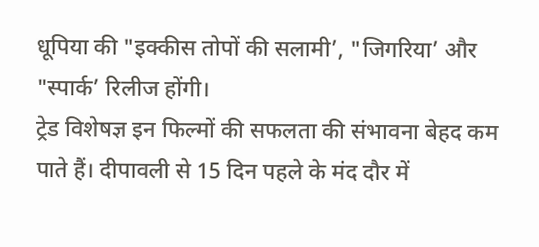धूपिया की "इक्कीस तोपों की सलामी’, "जिगरिया’ और "स्पार्क’ रिलीज होंगी।
ट्रेड विशेषज्ञ इन फिल्मों की सफलता की संभावना बेहद कम पाते हैं। दीपावली से 15 दिन पहले के मंद दौर में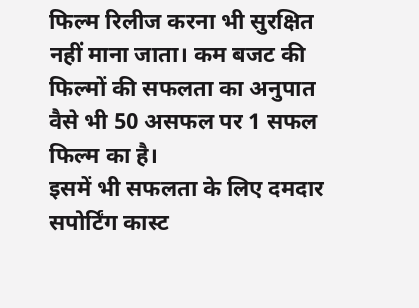फिल्म रिलीज करना भी सुरक्षित नहीं माना जाता। कम बजट की फिल्मों की सफलता का अनुपात वैसे भी 50 असफल पर 1 सफल फिल्म का है।
इसमें भी सफलता के लिए दमदार सपोर्टिंग कास्ट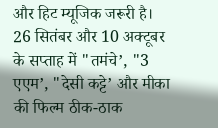और हिट म्यूजिक जरूरी है। 26 सितंबर और 10 अक्टूबर के सप्ताह में "तमंचे’, "3 एएम’, "देसी कट्टे’ और मीका की फिल्म ठीक-ठाक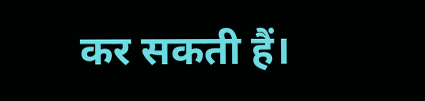कर सकती हैं।